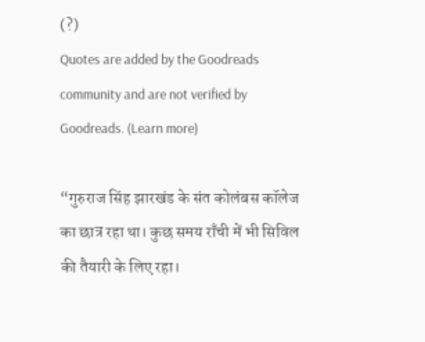(?)
Quotes are added by the Goodreads community and are not verified by Goodreads. (Learn more)

“गुरुराज सिंह झारखंड के संत कोलंबस कॉलेज का छात्र रहा था। कुछ समय राँची में भी सिविल की तैयारी के लिए रहा।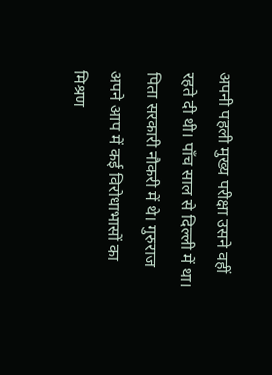अपनी पहली मुख्य परीक्षा उसने वहीं रहते दी थी। पाँच साल से दिल्ली में था। पिता सरकारी नौकरी में थे। गुरुराज अपने आप में कई विरोधाभासों का मिश्रण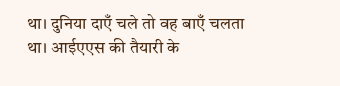था। दुनिया दाएँ चले तो वह बाएँ चलता था। आईएएस की तैयारी के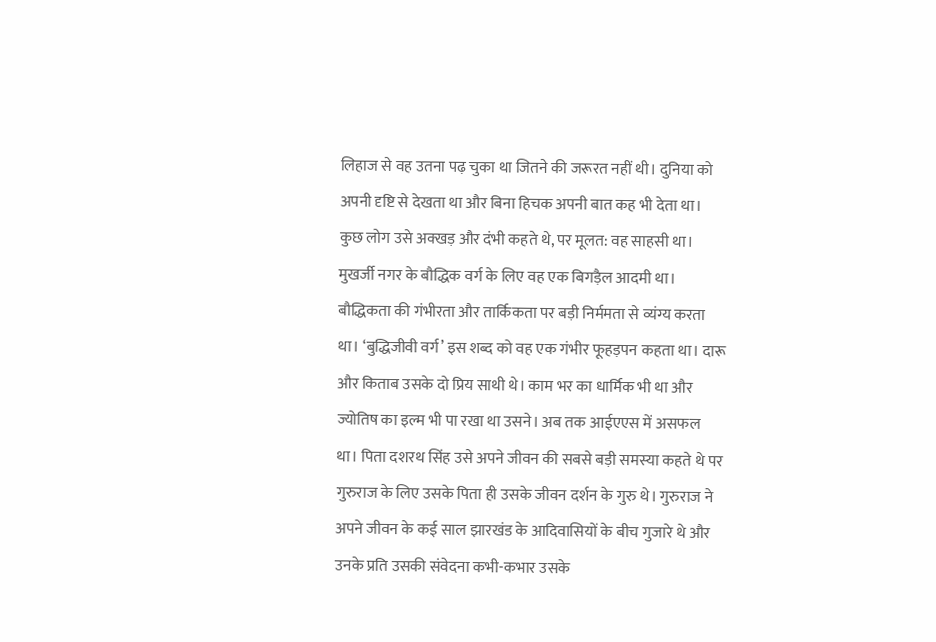लिहाज से वह उतना पढ़ चुका था जितने की जरूरत नहीं थी। दुनिया को अपनी दृष्टि से देखता था और बिना हिचक अपनी बात कह भी देता था। कुछ लोग उसे अक्खड़ और दंभी कहते थे, पर मूलत: वह साहसी था। मुखर्जी नगर के बौद्धिक वर्ग के लिए वह एक बिगड़ैल आदमी था। बौद्धिकता की गंभीरता और तार्किकता पर बड़ी निर्ममता से व्यंग्य करता था। ‘बुद्धिजीवी वर्ग’ इस शब्द को वह एक गंभीर फूहड़पन कहता था। दारू और किताब उसके दो प्रिय साथी थे। काम भर का धार्मिक भी था और ज्योतिष का इल्म भी पा रखा था उसने। अब तक आईएएस में असफल था। पिता दशरथ सिंह उसे अपने जीवन की सबसे बड़ी समस्या कहते थे पर गुरुराज के लिए उसके पिता ही उसके जीवन दर्शन के गुरु थे। गुरुराज ने अपने जीवन के कई साल झारखंड के आदिवासियों के बीच गुजारे थे और उनके प्रति उसकी संवेदना कभी-कभार उसके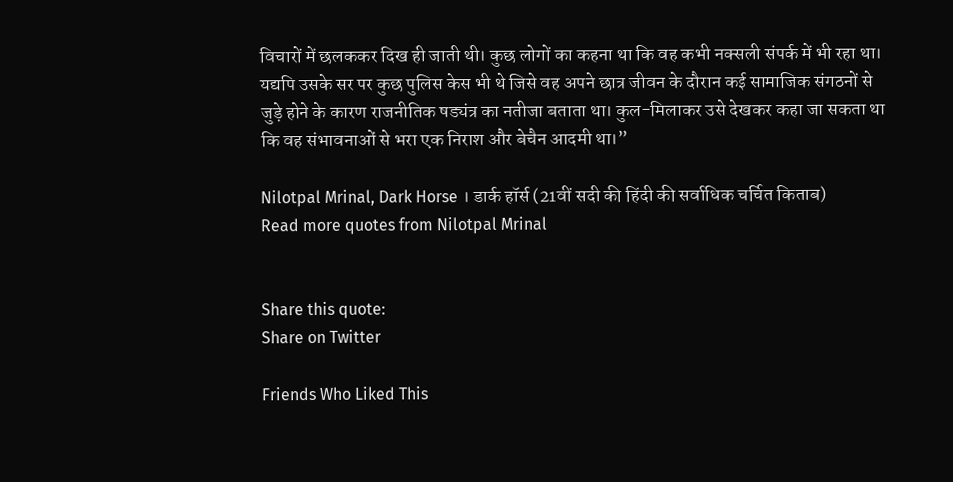विचारों में छलककर दिख ही जाती थी। कुछ लोगों का कहना था कि वह कभी नक्सली संपर्क में भी रहा था। यद्यपि उसके सर पर कुछ पुलिस केस भी थे जिसे वह अपने छात्र जीवन के दौरान कई सामाजिक संगठनों से जुड़े होने के कारण राजनीतिक षड्यंत्र का नतीजा बताता था। कुल-मिलाकर उसे देखकर कहा जा सकता था कि वह संभावनाओं से भरा एक निराश और बेचैन आदमी था।”

Nilotpal Mrinal, Dark Horse । डार्क हॉर्स (21वीं सदी की हिंदी की सर्वाधिक चर्चित किताब)
Read more quotes from Nilotpal Mrinal


Share this quote:
Share on Twitter

Friends Who Liked This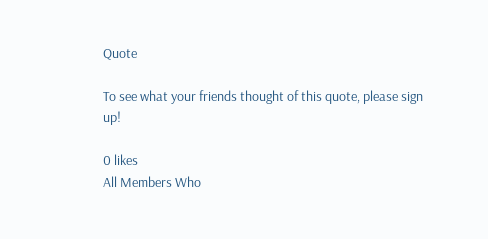Quote

To see what your friends thought of this quote, please sign up!

0 likes
All Members Who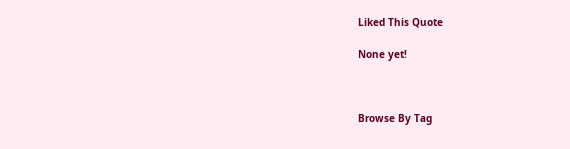Liked This Quote

None yet!



Browse By Tag